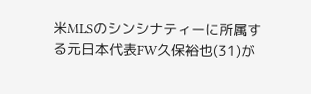米MLSのシンシナティーに所属する元日本代表FW久保裕也(31)が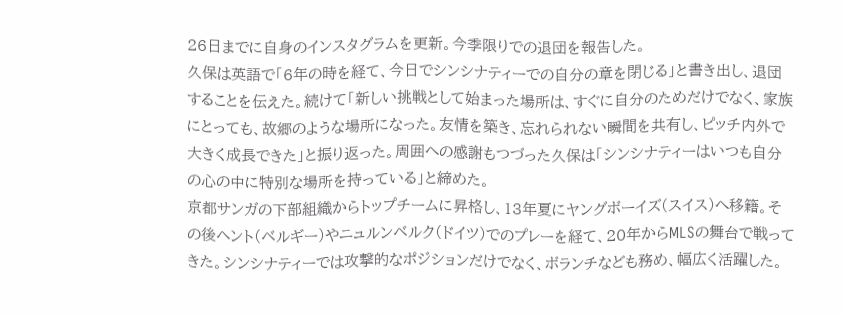26日までに自身のインスタグラムを更新。今季限りでの退団を報告した。
久保は英語で「6年の時を経て、今日でシンシナティーでの自分の章を閉じる」と書き出し、退団することを伝えた。続けて「新しい挑戦として始まった場所は、すぐに自分のためだけでなく、家族にとっても、故郷のような場所になった。友情を築き、忘れられない瞬間を共有し、ピッチ内外で大きく成長できた」と振り返った。周囲への感謝もつづった久保は「シンシナティーはいつも自分の心の中に特別な場所を持っている」と締めた。
京都サンガの下部組織からトップチームに昇格し、13年夏にヤングボーイズ(スイス)へ移籍。その後ヘント(ベルギー)やニュルンベルク(ドイツ)でのプレーを経て、20年からMLSの舞台で戦ってきた。シンシナティーでは攻撃的なポジションだけでなく、ボランチなども務め、幅広く活躍した。